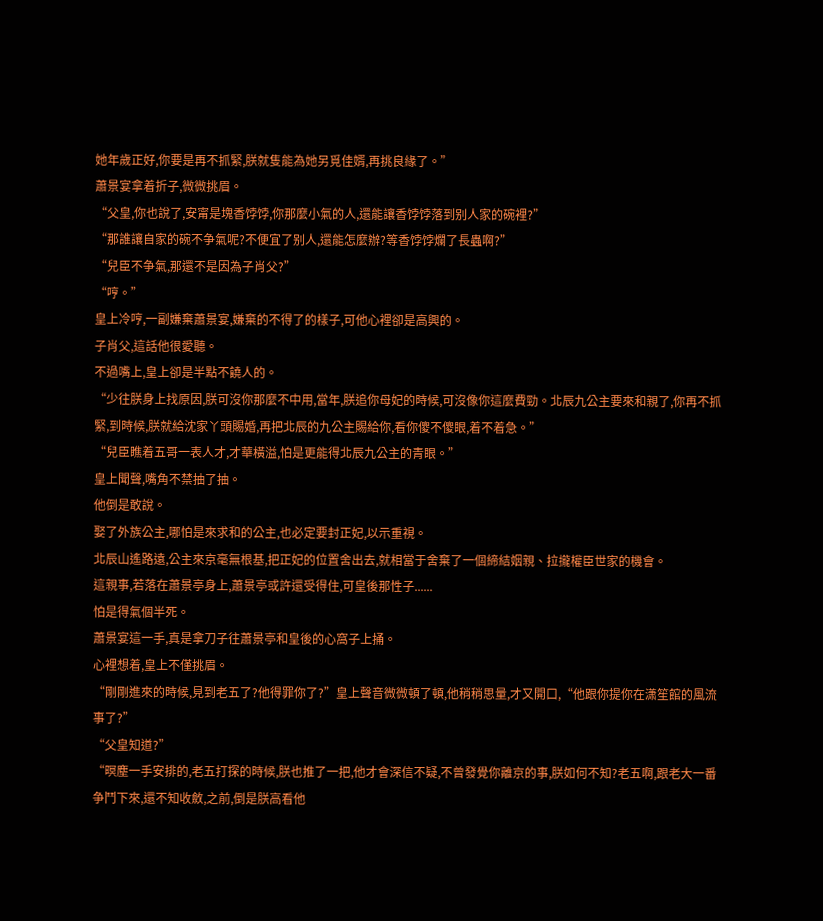她年歲正好,你要是再不抓緊,朕就隻能為她另覓佳婿,再挑良緣了。”
蕭景宴拿着折子,微微挑眉。
“父皇,你也說了,安甯是塊香饽饽,你那麼小氣的人,還能讓香饽饽落到别人家的碗裡?”
“那誰讓自家的碗不争氣呢?不便宜了别人,還能怎麼辦?等香饽饽爛了長蟲啊?”
“兒臣不争氣,那還不是因為子肖父?”
“哼。”
皇上冷哼,一副嫌棄蕭景宴,嫌棄的不得了的樣子,可他心裡卻是高興的。
子肖父,這話他很愛聽。
不過嘴上,皇上卻是半點不饒人的。
“少往朕身上找原因,朕可沒你那麼不中用,當年,朕追你母妃的時候,可沒像你這麼費勁。北辰九公主要來和親了,你再不抓緊,到時候,朕就給沈家丫頭賜婚,再把北辰的九公主賜給你,看你傻不傻眼,着不着急。”
“兒臣瞧着五哥一表人才,才華橫溢,怕是更能得北辰九公主的青眼。”
皇上聞聲,嘴角不禁抽了抽。
他倒是敢說。
娶了外族公主,哪怕是來求和的公主,也必定要封正妃,以示重視。
北辰山遙路遠,公主來京毫無根基,把正妃的位置舍出去,就相當于舍棄了一個締結姻親、拉攏權臣世家的機會。
這親事,若落在蕭景亭身上,蕭景亭或許還受得住,可皇後那性子......
怕是得氣個半死。
蕭景宴這一手,真是拿刀子往蕭景亭和皇後的心窩子上捅。
心裡想着,皇上不僅挑眉。
“剛剛進來的時候,見到老五了?他得罪你了?”皇上聲音微微頓了頓,他稍稍思量,才又開口,“他跟你提你在潇笙館的風流事了?”
“父皇知道?”
“暝塵一手安排的,老五打探的時候,朕也推了一把,他才會深信不疑,不曾發覺你離京的事,朕如何不知?老五啊,跟老大一番争鬥下來,還不知收斂,之前,倒是朕高看他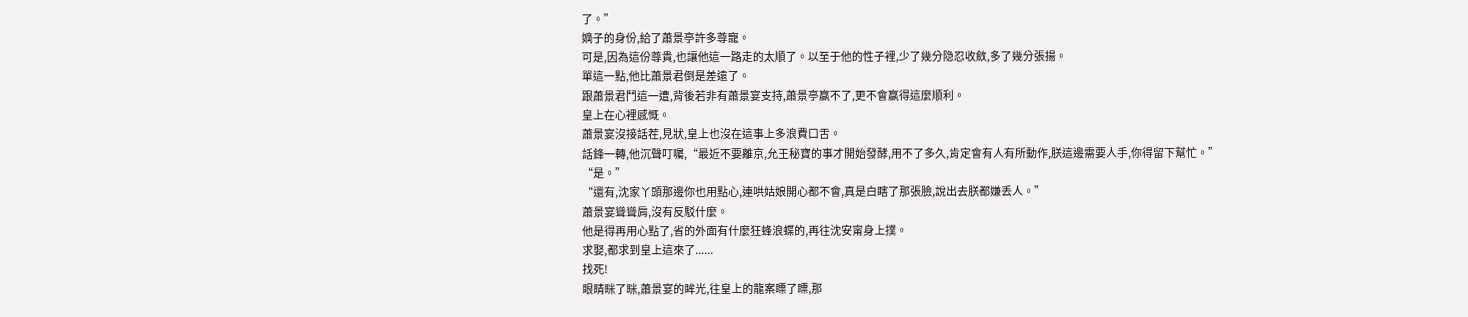了。”
嫡子的身份,給了蕭景亭許多尊寵。
可是,因為這份尊貴,也讓他這一路走的太順了。以至于他的性子裡,少了幾分隐忍收斂,多了幾分張揚。
單這一點,他比蕭景君倒是差遠了。
跟蕭景君鬥這一遭,背後若非有蕭景宴支持,蕭景亭赢不了,更不會赢得這麼順利。
皇上在心裡感慨。
蕭景宴沒接話茬,見狀,皇上也沒在這事上多浪費口舌。
話鋒一轉,他沉聲叮囑,“最近不要離京,允王秘寶的事才開始發酵,用不了多久,肯定會有人有所動作,朕這邊需要人手,你得留下幫忙。”
“是。”
“還有,沈家丫頭那邊你也用點心,連哄姑娘開心都不會,真是白瞎了那張臉,說出去朕都嫌丢人。”
蕭景宴聳聳肩,沒有反駁什麼。
他是得再用心點了,省的外面有什麼狂蜂浪蝶的,再往沈安甯身上撲。
求娶,都求到皇上這來了......
找死!
眼睛眯了眯,蕭景宴的眸光,往皇上的龍案瞟了瞟,那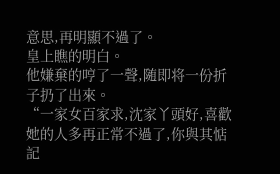意思,再明顯不過了。
皇上瞧的明白。
他嫌棄的哼了一聲,随即将一份折子扔了出來。
“一家女百家求,沈家丫頭好,喜歡她的人多再正常不過了,你與其惦記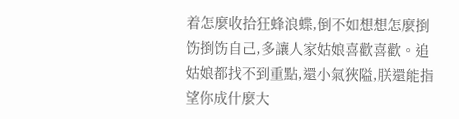着怎麼收拾狂蜂浪蝶,倒不如想想怎麼捯饬捯饬自己,多讓人家姑娘喜歡喜歡。追姑娘都找不到重點,還小氣狹隘,朕還能指望你成什麼大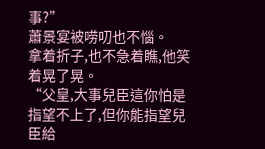事?”
蕭景宴被唠叨也不惱。
拿着折子,也不急着瞧,他笑着晃了晃。
“父皇,大事兒臣這你怕是指望不上了,但你能指望兒臣給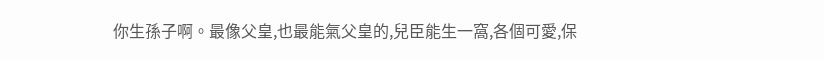你生孫子啊。最像父皇,也最能氣父皇的,兒臣能生一窩,各個可愛,保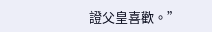證父皇喜歡。”